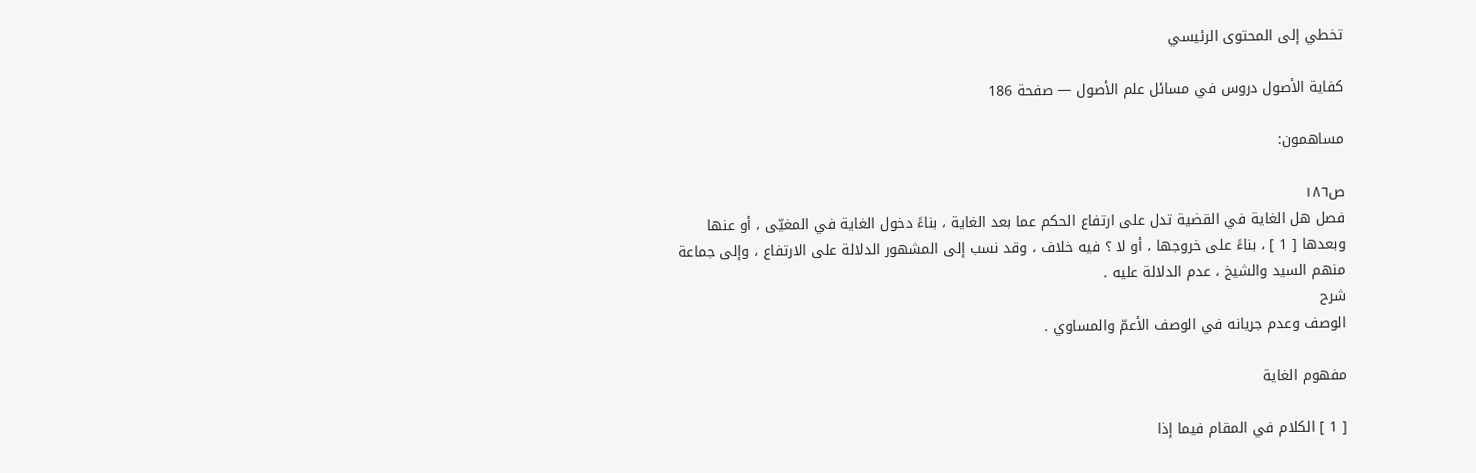تخطي إلى المحتوى الرئيسي

كفاية الأصول دروس في مسائل علم الأصول — صفحة 186

مساهمون:

ص١٨٦
فصل هل الغاية في القضية تدل على ارتفاع الحكم عما بعد الغاية ، بناءً دخول الغاية في المغيّى ، أو عنها وبعدها [ 1 ] ، بناءً على خروجها ، أو لا ؟ فيه خلاف ، وقد نسب إلى المشهور الدلالة على الارتفاع ، وإلى جماعة منهم السيد والشيخ ، عدم الدلالة عليه .
شرح
الوصف وعدم جريانه في الوصف الأعمّ والمساوي .

مفهوم الغاية

[ 1 ] الكلام في المقام فيما إذا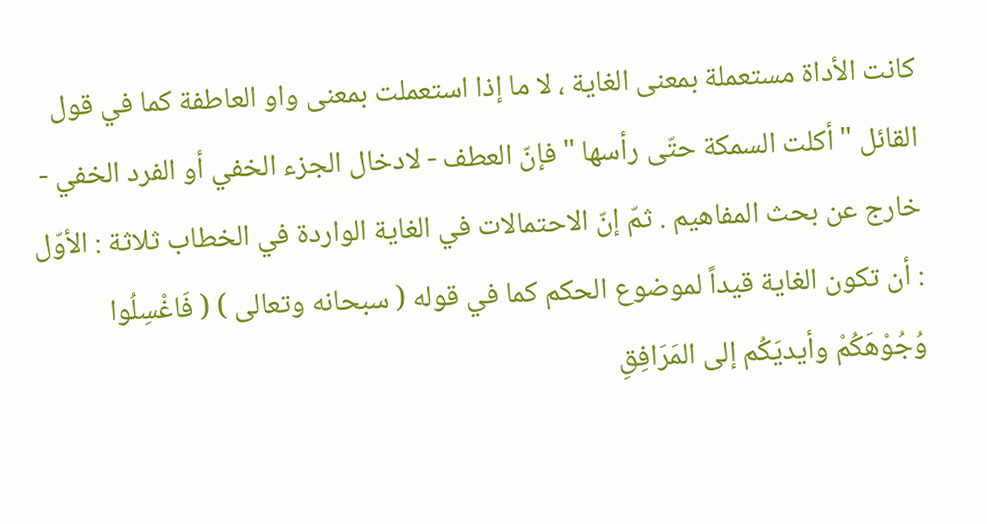كانت الأداة مستعملة بمعنى الغاية ، لا ما إذا استعملت بمعنى واو العاطفة كما في قول القائل " أكلت السمكة حتّى رأسها " فإنّ العطف - لادخال الجزء الخفي أو الفرد الخفي - خارج عن بحث المفاهيم . ثمّ إنّ الاحتمالات في الغاية الواردة في الخطاب ثلاثة : الأوّل : أن تكون الغاية قيداً لموضوع الحكم كما في قوله ( سبحانه وتعالى ) ( فَاغْسِلُوا وُجُوْهَكُمْ وأيديَكُم إلى المَرَافِقِ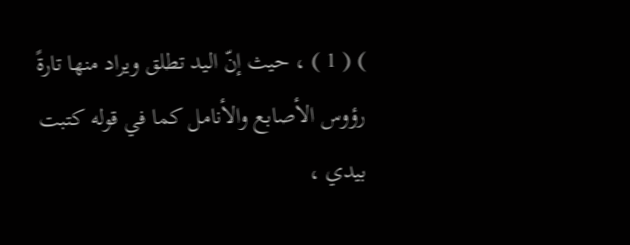) ( 1 ) ، حيث إنّ اليد تطلق ويراد منها تارةً رؤوس الأصابع والأنامل كما في قوله كتبت بيدي ،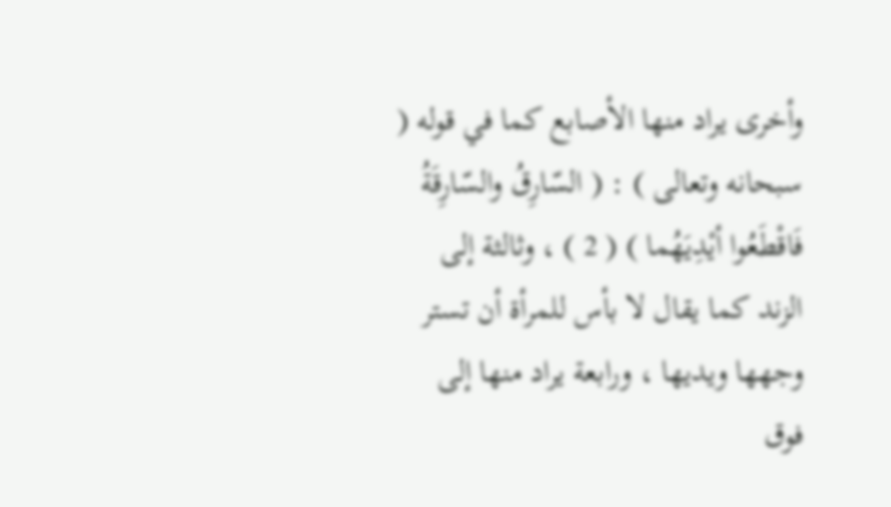وأخرى يراد منها الأصابع كما في قوله ( سبحانه وتعالى ) : ( السّارِقُ والسّارِقَةُ فَاقْطَعُوا أيْدِيَهُما ) ( 2 ) ، وثالثة إلى الزند كما يقال لا بأس للمرأة أن تستر وجهها ويديها ، ورابعة يراد منها إلى فوق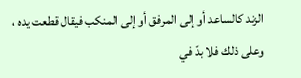الزند كالساعد أو إلى المرفق أو إلى المنكب فيقال قطعت يده ، وعلى ذلك فلا بدّ في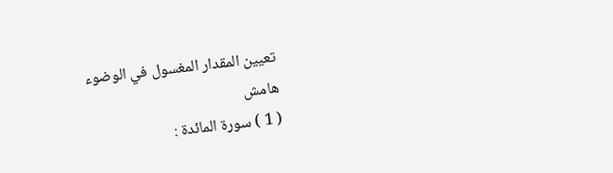تعيين المقدار المغسول في الوضوء
هامش
( 1 ) سورة المائدة :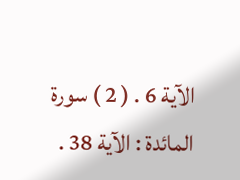الآية 6 . ( 2 ) سورة المائدة : الآية 38 .